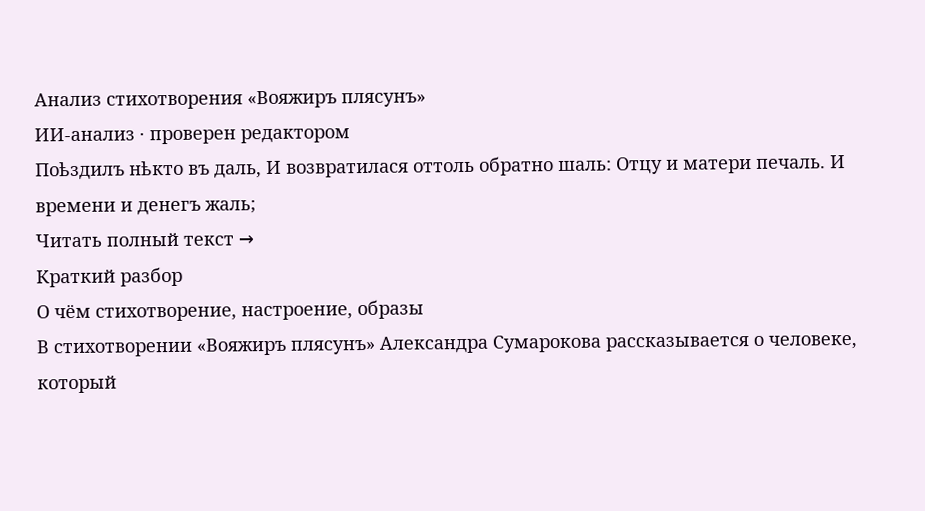Анализ стихотворения «Вояжиръ плясунъ»
ИИ-анализ · проверен редактором
Поѣздилъ нѣкто въ даль, И возвратилася оттоль обратно шаль: Отцу и матери печаль. И времени и денегъ жаль;
Читать полный текст →
Краткий разбор
О чём стихотворение, настроение, образы
В стихотворении «Вояжиръ плясунъ» Александра Сумарокова рассказывается о человеке, который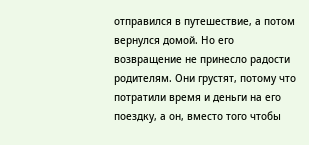отправился в путешествие, а потом вернулся домой. Но его возвращение не принесло радости родителям. Они грустят, потому что потратили время и деньги на его поездку, а он, вместо того чтобы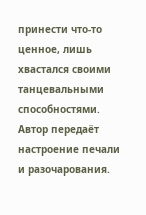принести что-то ценное, лишь хвастался своими танцевальными способностями.
Автор передаёт настроение печали и разочарования.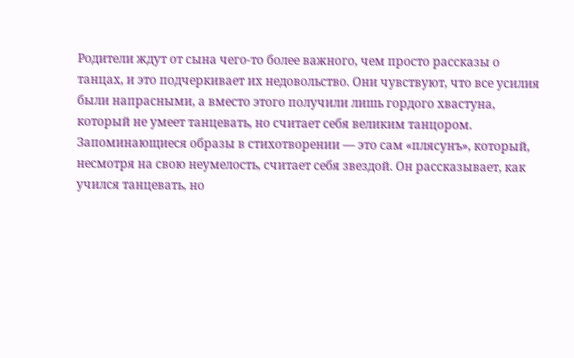Родители ждут от сына чего-то более важного, чем просто рассказы о танцах, и это подчеркивает их недовольство. Они чувствуют, что все усилия были напрасными, а вместо этого получили лишь гордого хвастуна, который не умеет танцевать, но считает себя великим танцором.
Запоминающиеся образы в стихотворении — это сам «плясунъ», который, несмотря на свою неумелость, считает себя звездой. Он рассказывает, как учился танцевать, но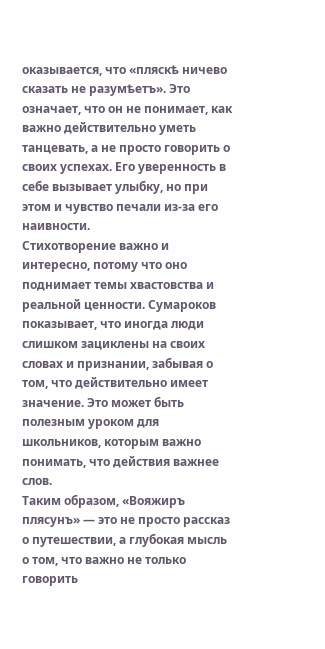оказывается, что «пляскѣ ничево сказать не разумѣетъ». Это означает, что он не понимает, как важно действительно уметь танцевать, а не просто говорить о своих успехах. Его уверенность в себе вызывает улыбку, но при этом и чувство печали из-за его наивности.
Стихотворение важно и интересно, потому что оно поднимает темы хвастовства и реальной ценности. Сумароков показывает, что иногда люди слишком зациклены на своих словах и признании, забывая о том, что действительно имеет значение. Это может быть полезным уроком для школьников, которым важно понимать, что действия важнее слов.
Таким образом, «Вояжиръ плясунъ» — это не просто рассказ о путешествии, а глубокая мысль о том, что важно не только говорить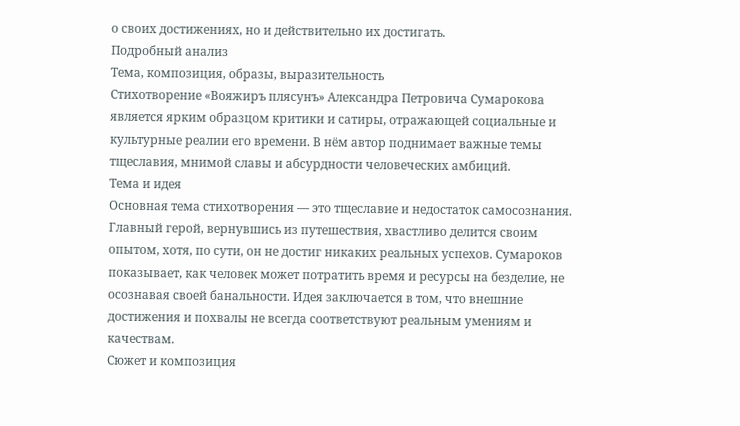о своих достижениях, но и действительно их достигать.
Подробный анализ
Тема, композиция, образы, выразительность
Стихотворение «Вояжиръ плясунъ» Александра Петровича Сумарокова является ярким образцом критики и сатиры, отражающей социальные и культурные реалии его времени. В нём автор поднимает важные темы тщеславия, мнимой славы и абсурдности человеческих амбиций.
Тема и идея
Основная тема стихотворения — это тщеславие и недостаток самосознания. Главный герой, вернувшись из путешествия, хвастливо делится своим опытом, хотя, по сути, он не достиг никаких реальных успехов. Сумароков показывает, как человек может потратить время и ресурсы на безделие, не осознавая своей банальности. Идея заключается в том, что внешние достижения и похвалы не всегда соответствуют реальным умениям и качествам.
Сюжет и композиция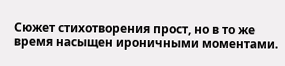Сюжет стихотворения прост, но в то же время насыщен ироничными моментами.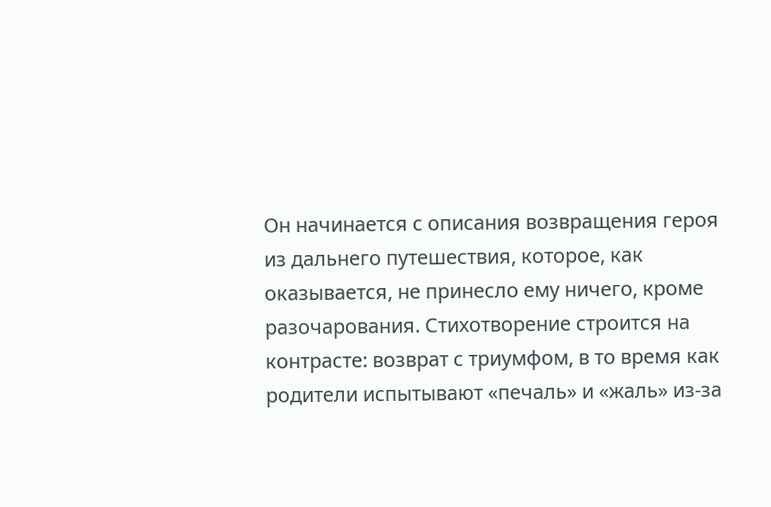Он начинается с описания возвращения героя из дальнего путешествия, которое, как оказывается, не принесло ему ничего, кроме разочарования. Стихотворение строится на контрасте: возврат с триумфом, в то время как родители испытывают «печаль» и «жаль» из-за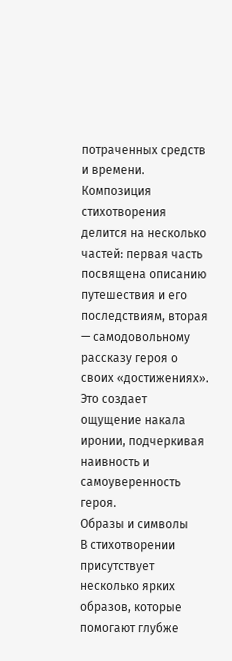потраченных средств и времени.
Композиция стихотворения делится на несколько частей: первая часть посвящена описанию путешествия и его последствиям, вторая — самодовольному рассказу героя о своих «достижениях». Это создает ощущение накала иронии, подчеркивая наивность и самоуверенность героя.
Образы и символы
В стихотворении присутствует несколько ярких образов, которые помогают глубже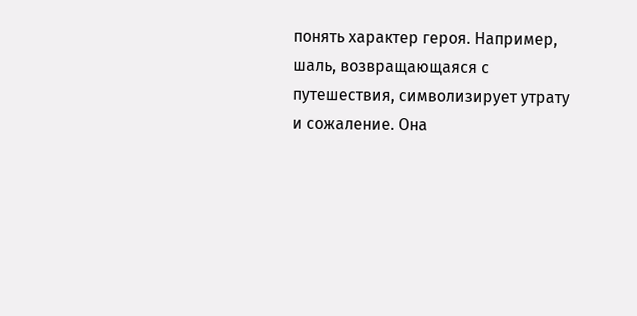понять характер героя. Например, шаль, возвращающаяся с путешествия, символизирует утрату и сожаление. Она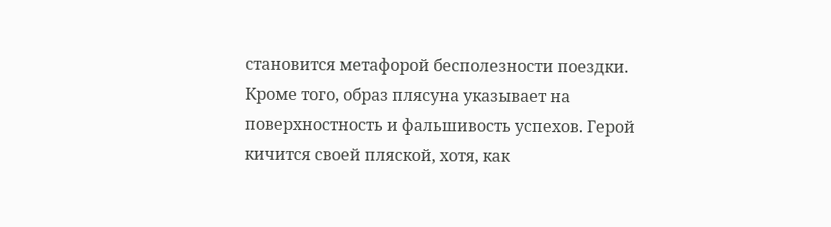становится метафорой бесполезности поездки. Кроме того, образ плясунa указывает на поверхностность и фальшивость успехов. Герой кичится своей пляской, хотя, как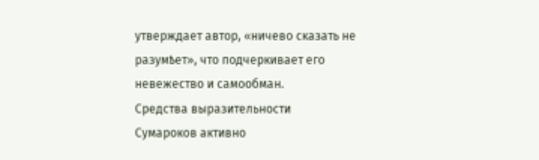утверждает автор, «ничево сказать не разумѣет», что подчеркивает его невежество и самообман.
Средства выразительности
Сумароков активно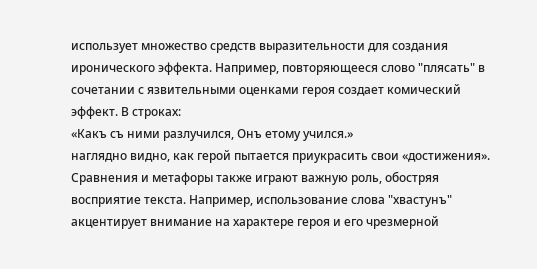использует множество средств выразительности для создания иронического эффекта. Например, повторяющееся слово "плясать" в сочетании с язвительными оценками героя создает комический эффект. В строках:
«Какъ съ ними разлучился, Онъ етому учился.»
наглядно видно, как герой пытается приукрасить свои «достижения». Сравнения и метафоры также играют важную роль, обостряя восприятие текста. Например, использование слова "хвастунъ" акцентирует внимание на характере героя и его чрезмерной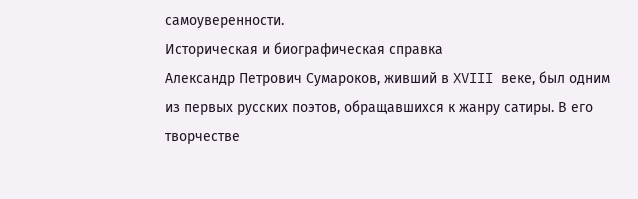самоуверенности.
Историческая и биографическая справка
Александр Петрович Сумароков, живший в XVIII веке, был одним из первых русских поэтов, обращавшихся к жанру сатиры. В его творчестве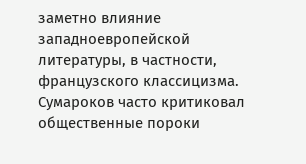заметно влияние западноевропейской литературы, в частности, французского классицизма. Сумароков часто критиковал общественные пороки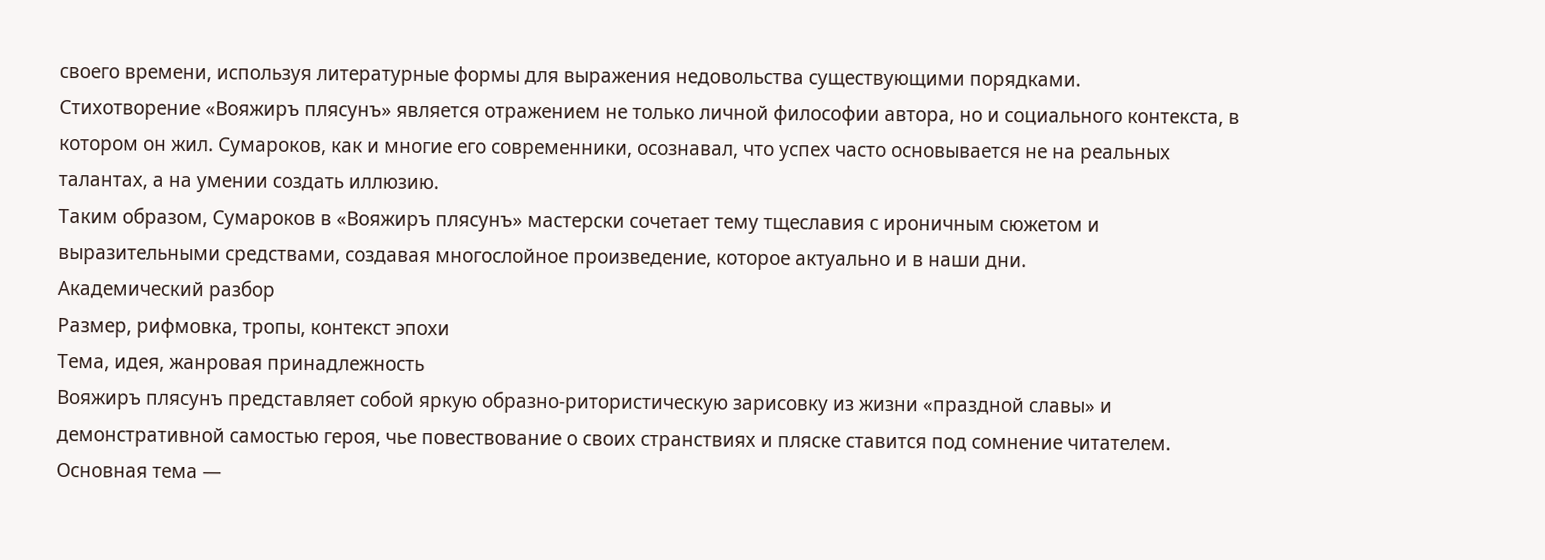своего времени, используя литературные формы для выражения недовольства существующими порядками.
Стихотворение «Вояжиръ плясунъ» является отражением не только личной философии автора, но и социального контекста, в котором он жил. Сумароков, как и многие его современники, осознавал, что успех часто основывается не на реальных талантах, а на умении создать иллюзию.
Таким образом, Сумароков в «Вояжиръ плясунъ» мастерски сочетает тему тщеславия с ироничным сюжетом и выразительными средствами, создавая многослойное произведение, которое актуально и в наши дни.
Академический разбор
Размер, рифмовка, тропы, контекст эпохи
Тема, идея, жанровая принадлежность
Вояжиръ плясунъ представляет собой яркую образно-ритористическую зарисовку из жизни «праздной славы» и демонстративной самостью героя, чье повествование о своих странствиях и пляске ставится под сомнение читателем. Основная тема —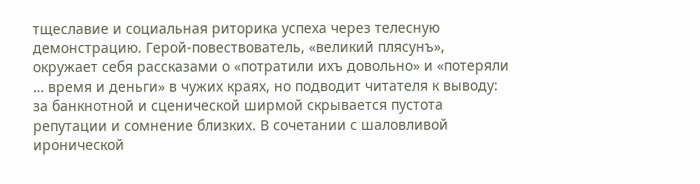тщеславие и социальная риторика успеха через телесную демонстрацию. Герой-повествователь, «великий плясунъ», окружает себя рассказами о «потратили ихъ довольно» и «потеряли … время и деньги» в чужих краях, но подводит читателя к выводу: за банкнотной и сценической ширмой скрывается пустота репутации и сомнение близких. В сочетании с шаловливой иронической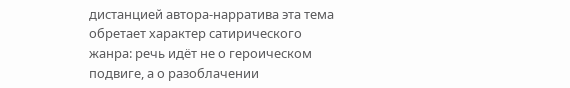дистанцией автора-нарратива эта тема обретает характер сатирического жанра: речь идёт не о героическом подвиге, а о разоблачении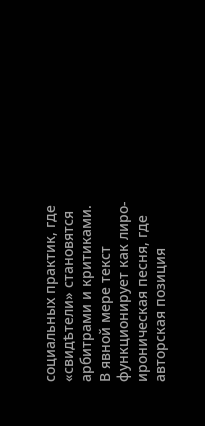социальных практик, где «свидѣтели» становятся арбитрами и критиками. В явной мере текст функционирует как лиро-ироническая песня, где авторская позиция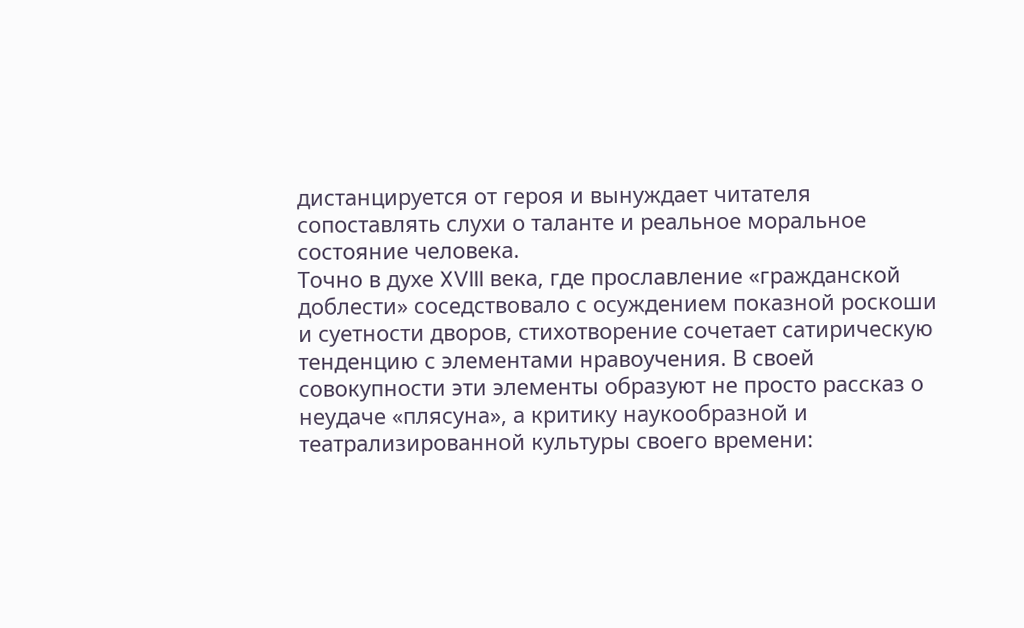дистанцируется от героя и вынуждает читателя сопоставлять слухи о таланте и реальное моральное состояние человека.
Точно в духе XVIII века, где прославление «гражданской доблести» соседствовало с осуждением показной роскоши и суетности дворов, стихотворение сочетает сатирическую тенденцию с элементами нравоучения. В своей совокупности эти элементы образуют не просто рассказ о неудаче «плясуна», а критику наукообразной и театрализированной культуры своего времени: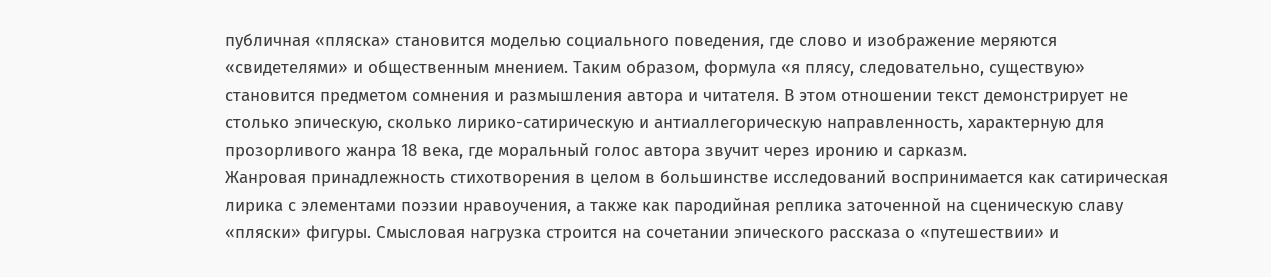публичная «пляска» становится моделью социального поведения, где слово и изображение меряются «свидетелями» и общественным мнением. Таким образом, формула «я плясу, следовательно, существую» становится предметом сомнения и размышления автора и читателя. В этом отношении текст демонстрирует не столько эпическую, сколько лирико-сатирическую и антиаллегорическую направленность, характерную для прозорливого жанра 18 века, где моральный голос автора звучит через иронию и сарказм.
Жанровая принадлежность стихотворения в целом в большинстве исследований воспринимается как сатирическая лирика с элементами поэзии нравоучения, а также как пародийная реплика заточенной на сценическую славу «пляски» фигуры. Смысловая нагрузка строится на сочетании эпического рассказа о «путешествии» и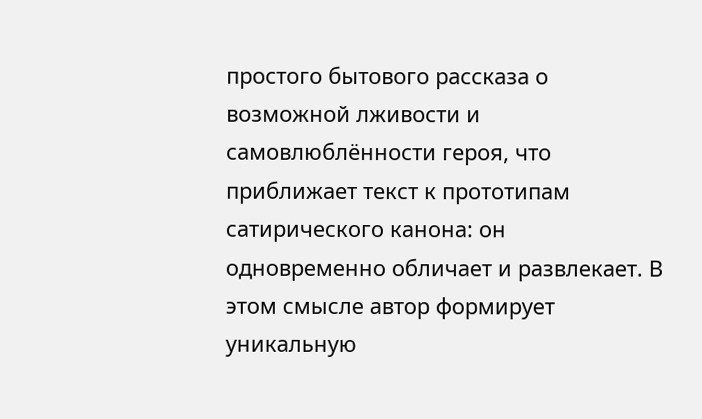простого бытового рассказа о возможной лживости и самовлюблённости героя, что приближает текст к прототипам сатирического канона: он одновременно обличает и развлекает. В этом смысле автор формирует уникальную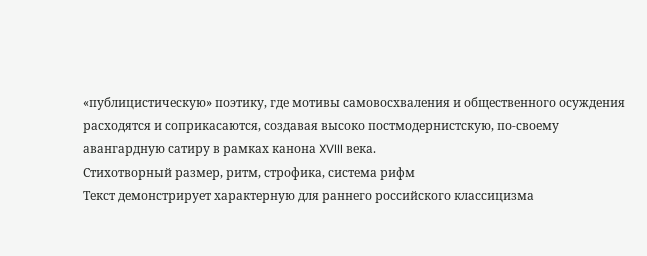«публицистическую» поэтику, где мотивы самовосхваления и общественного осуждения расходятся и соприкасаются, создавая высоко постмодернистскую, по-своему авангардную сатиру в рамках канона XVIII века.
Стихотворный размер, ритм, строфика, система рифм
Текст демонстрирует характерную для раннего российского классицизма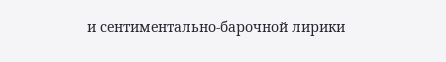и сентиментально-барочной лирики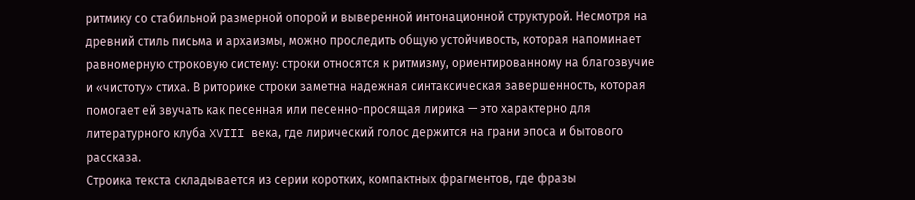ритмику со стабильной размерной опорой и выверенной интонационной структурой. Несмотря на древний стиль письма и архаизмы, можно проследить общую устойчивость, которая напоминает равномерную строковую систему: строки относятся к ритмизму, ориентированному на благозвучие и «чистоту» стиха. В риторике строки заметна надежная синтаксическая завершенность, которая помогает ей звучать как песенная или песенно-просящая лирика — это характерно для литературного клуба XVIII века, где лирический голос держится на грани эпоса и бытового рассказа.
Строика текста складывается из серии коротких, компактных фрагментов, где фразы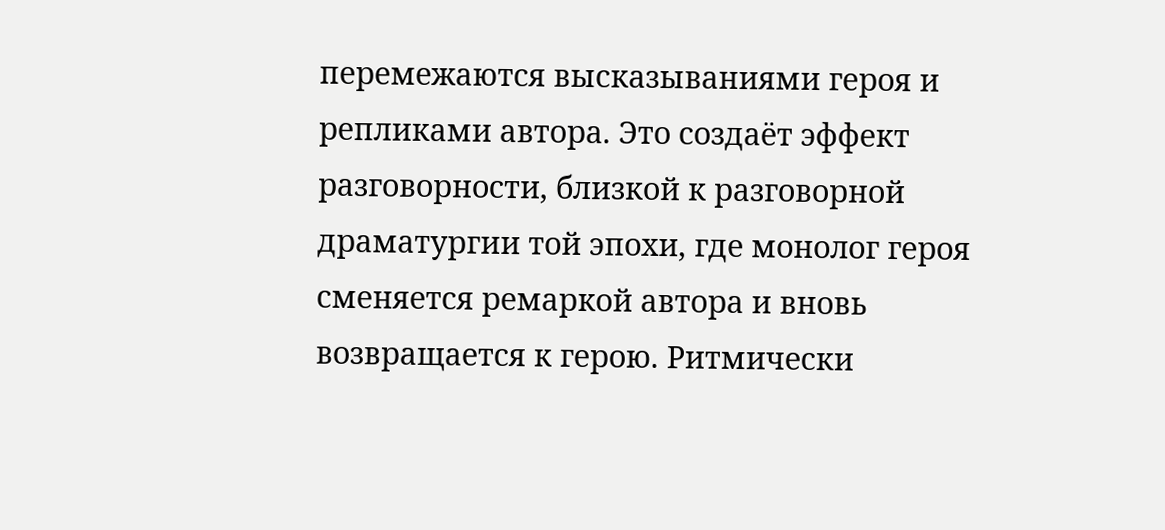перемежаются высказываниями героя и репликами автора. Это создаёт эффект разговорности, близкой к разговорной драматургии той эпохи, где монолог героя сменяется ремаркой автора и вновь возвращается к герою. Ритмически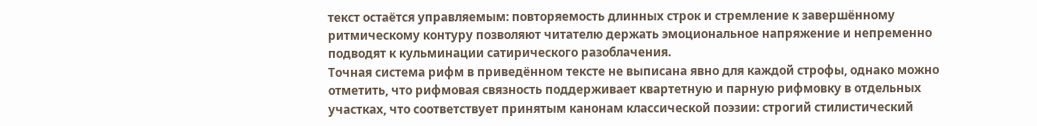текст остаётся управляемым: повторяемость длинных строк и стремление к завершённому ритмическому контуру позволяют читателю держать эмоциональное напряжение и непременно подводят к кульминации сатирического разоблачения.
Точная система рифм в приведённом тексте не выписана явно для каждой строфы, однако можно отметить, что рифмовая связность поддерживает квартетную и парную рифмовку в отдельных участках, что соответствует принятым канонам классической поэзии: строгий стилистический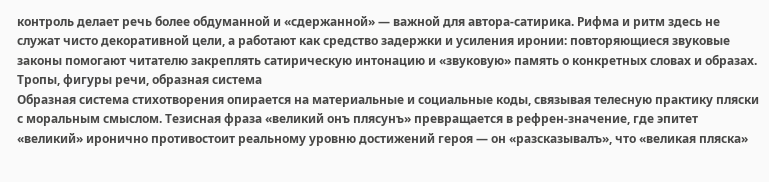контроль делает речь более обдуманной и «сдержанной» — важной для автора-сатирика. Рифма и ритм здесь не служат чисто декоративной цели, а работают как средство задержки и усиления иронии: повторяющиеся звуковые законы помогают читателю закреплять сатирическую интонацию и «звуковую» память о конкретных словах и образах.
Тропы, фигуры речи, образная система
Образная система стихотворения опирается на материальные и социальные коды, связывая телесную практику пляски с моральным смыслом. Тезисная фраза «великий онъ плясунъ» превращается в рефрен-значение, где эпитет «великий» иронично противостоит реальному уровню достижений героя — он «разсказывалъ», что «великая пляска»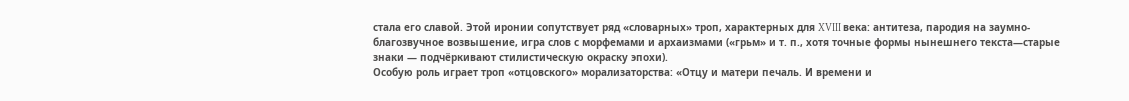стала его славой. Этой иронии сопутствует ряд «словарных» троп, характерных для XVIII века: антитеза, пародия на заумно-благозвучное возвышение, игра слов с морфемами и архаизмами («грьм» и т. п., хотя точные формы нынешнего текста—старые знаки — подчёркивают стилистическую окраску эпохи).
Особую роль играет троп «отцовского» морализаторства: «Отцу и матери печаль. И времени и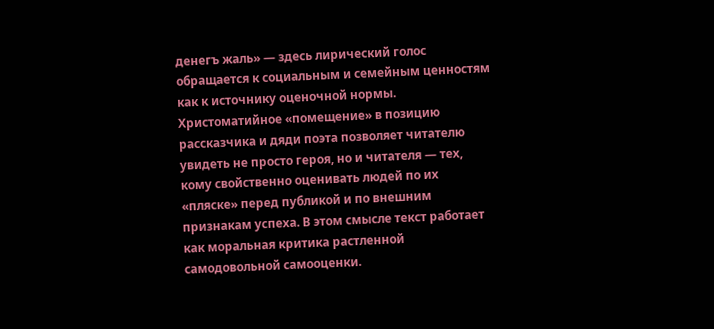денегъ жаль» — здесь лирический голос обращается к социальным и семейным ценностям как к источнику оценочной нормы. Христоматийное «помещение» в позицию рассказчика и дяди поэта позволяет читателю увидеть не просто героя, но и читателя — тех, кому свойственно оценивать людей по их «пляске» перед публикой и по внешним признакам успеха. В этом смысле текст работает как моральная критика растленной самодовольной самооценки.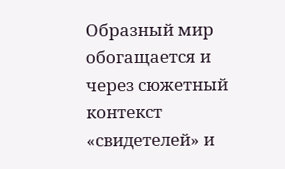Образный мир обогащается и через сюжетный контекст «свидетелей» и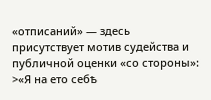«отписаний» — здесь присутствует мотив судейства и публичной оценки «со стороны»: >«Я на ето себѣ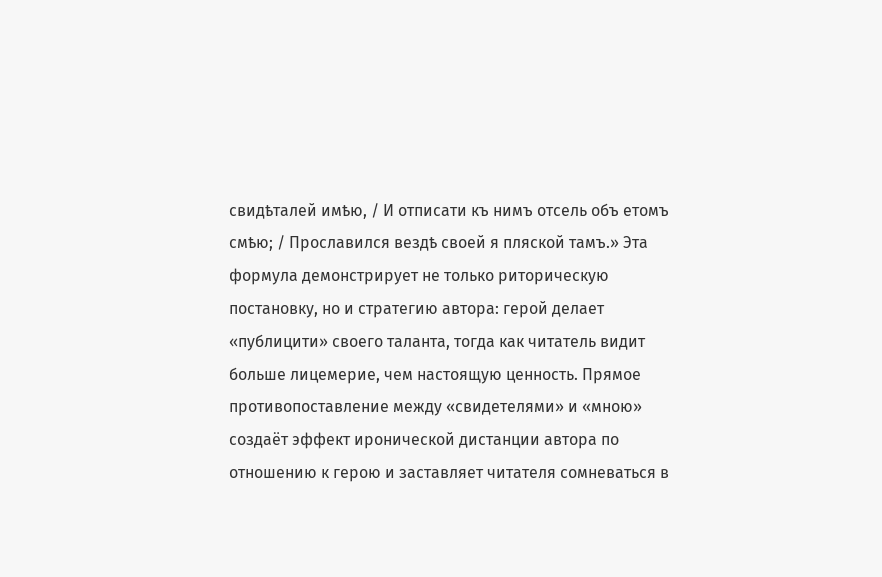свидѣталей имѣю, / И отписати къ нимъ отсель объ етомъ смѣю; / Прославился вездѣ своей я пляской тамъ.» Эта формула демонстрирует не только риторическую постановку, но и стратегию автора: герой делает «публицити» своего таланта, тогда как читатель видит больше лицемерие, чем настоящую ценность. Прямое противопоставление между «свидетелями» и «мною» создаёт эффект иронической дистанции автора по отношению к герою и заставляет читателя сомневаться в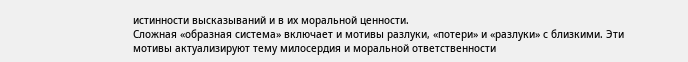истинности высказываний и в их моральной ценности.
Сложная «образная система» включает и мотивы разлуки, «потери» и «разлуки» с близкими. Эти мотивы актуализируют тему милосердия и моральной ответственности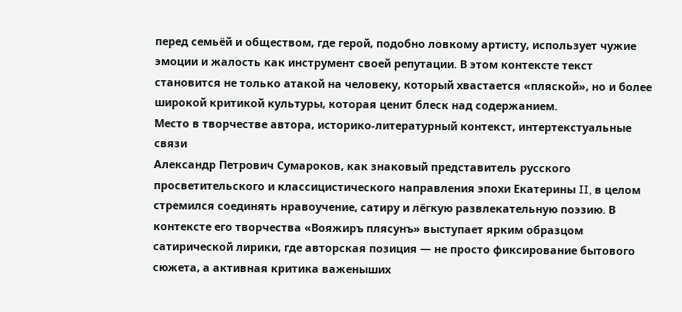перед семьёй и обществом, где герой, подобно ловкому артисту, использует чужие эмоции и жалость как инструмент своей репутации. В этом контексте текст становится не только атакой на человеку, который хвастается «пляской», но и более широкой критикой культуры, которая ценит блеск над содержанием.
Место в творчестве автора, историко-литературный контекст, интертекстуальные связи
Александр Петрович Сумароков, как знаковый представитель русского просветительского и классицистического направления эпохи Екатерины II, в целом стремился соединять нравоучение, сатиру и лёгкую развлекательную поэзию. В контексте его творчества «Вояжиръ плясунъ» выступает ярким образцом сатирической лирики, где авторская позиция — не просто фиксирование бытового сюжета, а активная критика важеныших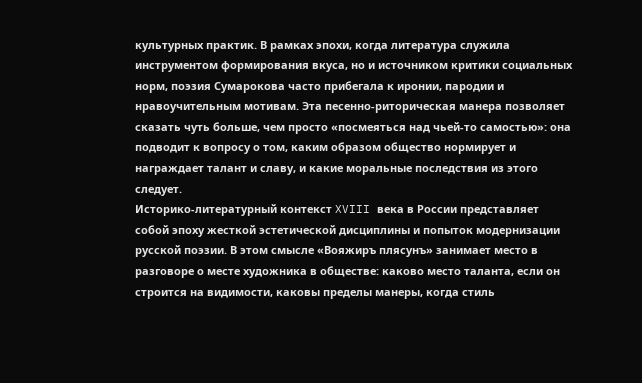культурных практик. В рамках эпохи, когда литература служила инструментом формирования вкуса, но и источником критики социальных норм, поэзия Сумарокова часто прибегала к иронии, пародии и нравоучительным мотивам. Эта песенно-риторическая манера позволяет сказать чуть больше, чем просто «посмеяться над чьей-то самостью»: она подводит к вопросу о том, каким образом общество нормирует и награждает талант и славу, и какие моральные последствия из этого следует.
Историко-литературный контекст XVIII века в России представляет собой эпоху жесткой эстетической дисциплины и попыток модернизации русской поэзии. В этом смысле «Вояжиръ плясунъ» занимает место в разговоре о месте художника в обществе: каково место таланта, если он строится на видимости, каковы пределы манеры, когда стиль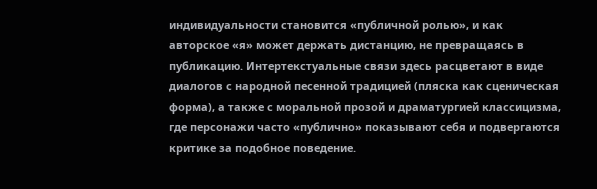индивидуальности становится «публичной ролью», и как авторское «я» может держать дистанцию, не превращаясь в публикацию. Интертекстуальные связи здесь расцветают в виде диалогов с народной песенной традицией (пляска как сценическая форма), а также с моральной прозой и драматургией классицизма, где персонажи часто «публично» показывают себя и подвергаются критике за подобное поведение.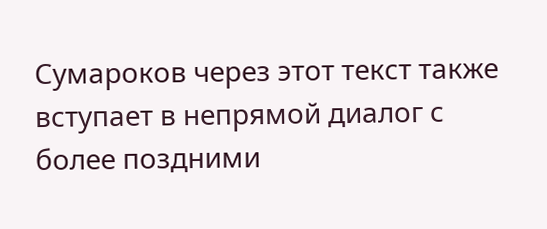Сумароков через этот текст также вступает в непрямой диалог с более поздними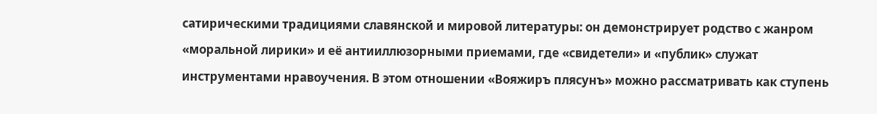сатирическими традициями славянской и мировой литературы: он демонстрирует родство с жанром «моральной лирики» и её антииллюзорными приемами, где «свидетели» и «публик» служат инструментами нравоучения. В этом отношении «Вояжиръ плясунъ» можно рассматривать как ступень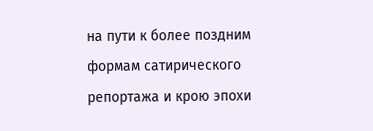на пути к более поздним формам сатирического репортажа и крою эпохи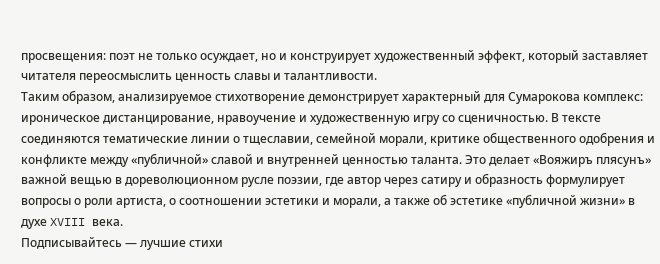просвещения: поэт не только осуждает, но и конструирует художественный эффект, который заставляет читателя переосмыслить ценность славы и талантливости.
Таким образом, анализируемое стихотворение демонстрирует характерный для Сумарокова комплекс: ироническое дистанцирование, нравоучение и художественную игру со сценичностью. В тексте соединяются тематические линии о тщеславии, семейной морали, критике общественного одобрения и конфликте между «публичной» славой и внутренней ценностью таланта. Это делает «Вояжиръ плясунъ» важной вещью в дореволюционном русле поэзии, где автор через сатиру и образность формулирует вопросы о роли артиста, о соотношении эстетики и морали, а также об эстетике «публичной жизни» в духе XVIII века.
Подписывайтесь — лучшие стихи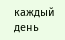каждый день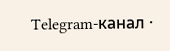Telegram-канал ·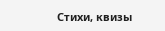Стихи, квизы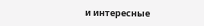и интересные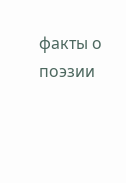факты о поэзии